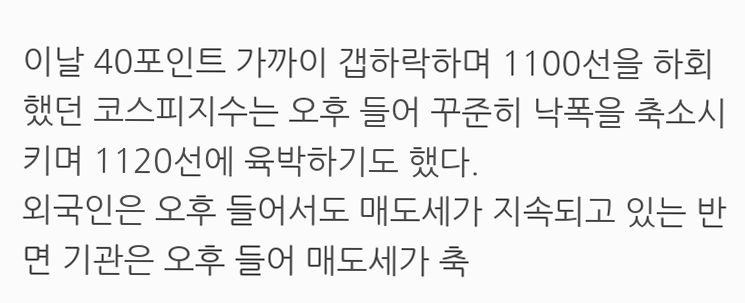이날 40포인트 가까이 갭하락하며 1100선을 하회했던 코스피지수는 오후 들어 꾸준히 낙폭을 축소시키며 1120선에 육박하기도 했다.
외국인은 오후 들어서도 매도세가 지속되고 있는 반면 기관은 오후 들어 매도세가 축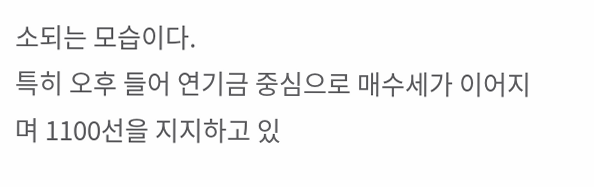소되는 모습이다.
특히 오후 들어 연기금 중심으로 매수세가 이어지며 1100선을 지지하고 있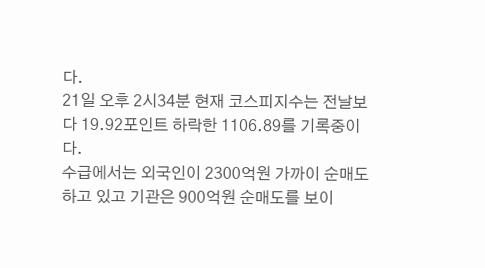다.
21일 오후 2시34분 현재 코스피지수는 전날보다 19.92포인트 하락한 1106.89를 기록중이다.
수급에서는 외국인이 2300억원 가까이 순매도하고 있고 기관은 900억원 순매도를 보이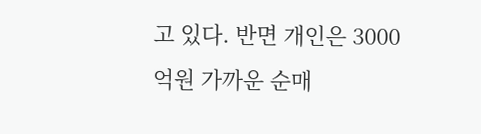고 있다. 반면 개인은 3000억원 가까운 순매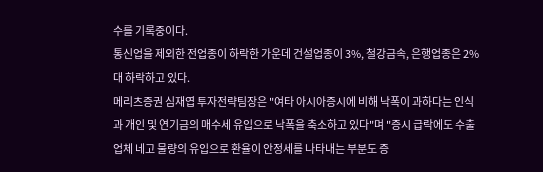수를 기록중이다.
통신업을 제외한 전업종이 하락한 가운데 건설업종이 3%, 철강금속, 은행업종은 2%대 하락하고 있다.
메리츠증권 심재엽 투자전략팀장은 "여타 아시아증시에 비해 낙폭이 과하다는 인식과 개인 및 연기금의 매수세 유입으로 낙폭을 축소하고 있다"며 "증시 급락에도 수출업체 네고 물량의 유입으로 환율이 안정세를 나타내는 부분도 증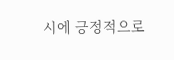시에 긍정적으로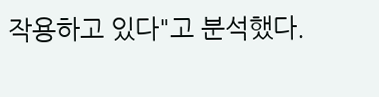작용하고 있다"고 분석했다.